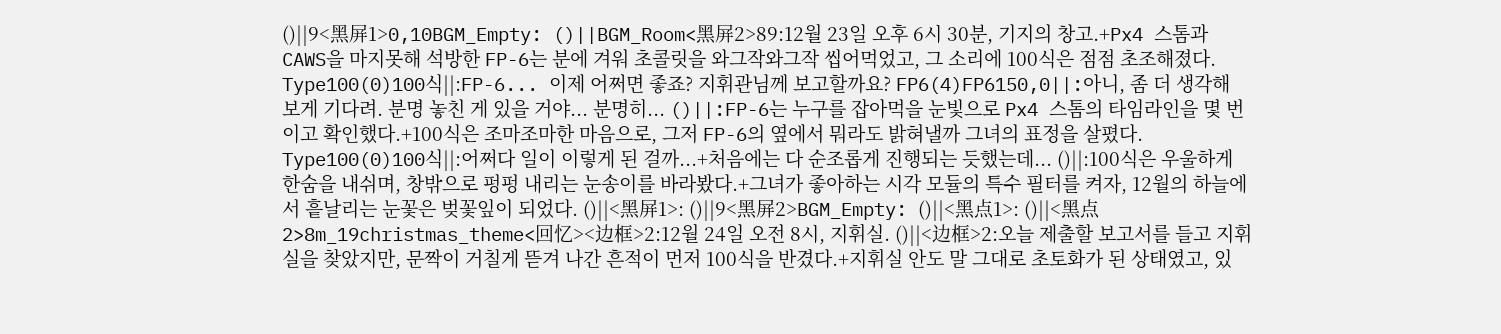()||9<黑屏1>0,10BGM_Empty: ()||BGM_Room<黑屏2>89:12월 23일 오후 6시 30분, 기지의 창고.+Px4 스톰과 CAWS을 마지못해 석방한 FP-6는 분에 겨워 초콜릿을 와그작와그작 씹어먹었고, 그 소리에 100식은 점점 초조해졌다. Type100(0)100식||:FP-6... 이제 어쩌면 좋죠? 지휘관님께 보고할까요? FP6(4)FP6150,0||:아니, 좀 더 생각해보게 기다려. 분명 놓친 게 있을 거야... 분명히... ()||:FP-6는 누구를 잡아먹을 눈빛으로 Px4 스톰의 타임라인을 몇 번이고 확인했다.+100식은 조마조마한 마음으로, 그저 FP-6의 옆에서 뭐라도 밝혀낼까 그녀의 표정을 살폈다. Type100(0)100식||:어쩌다 일이 이렇게 된 걸까...+처음에는 다 순조롭게 진행되는 듯했는데... ()||:100식은 우울하게 한숨을 내쉬며, 창밖으로 펑펑 내리는 눈송이를 바라봤다.+그녀가 좋아하는 시각 모듈의 특수 필터를 켜자, 12월의 하늘에서 흩날리는 눈꽃은 벚꽃잎이 되었다. ()||<黑屏1>: ()||9<黑屏2>BGM_Empty: ()||<黑点1>: ()||<黑点2>8m_19christmas_theme<回忆><边框>2:12월 24일 오전 8시, 지휘실. ()||<边框>2:오늘 제출할 보고서를 들고 지휘실을 찾았지만, 문짝이 거칠게 뜯겨 나간 흔적이 먼저 100식을 반겼다.+지휘실 안도 말 그대로 초토화가 된 상태였고, 있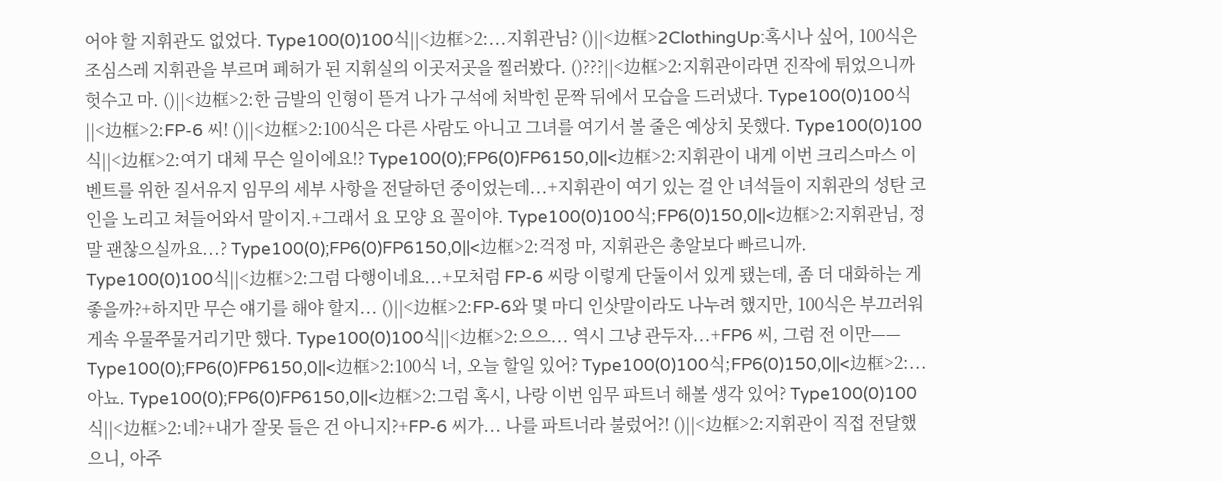어야 할 지휘관도 없었다. Type100(0)100식||<边框>2:...지휘관님? ()||<边框>2ClothingUp:혹시나 싶어, 100식은 조심스레 지휘관을 부르며 폐허가 된 지휘실의 이곳저곳을 찔러봤다. ()???||<边框>2:지휘관이라면 진작에 튀었으니까 헛수고 마. ()||<边框>2:한 금발의 인형이 뜯겨 나가 구석에 처박힌 문짝 뒤에서 모습을 드러냈다. Type100(0)100식||<边框>2:FP-6 씨! ()||<边框>2:100식은 다른 사람도 아니고 그녀를 여기서 볼 줄은 예상치 못했다. Type100(0)100식||<边框>2:여기 대체 무슨 일이에요!? Type100(0);FP6(0)FP6150,0||<边框>2:지휘관이 내게 이번 크리스마스 이벤트를 위한 질서유지 임무의 세부 사항을 전달하던 중이었는데...+지휘관이 여기 있는 걸 안 녀석들이 지휘관의 성탄 코인을 노리고 쳐들어와서 말이지.+그래서 요 모양 요 꼴이야. Type100(0)100식;FP6(0)150,0||<边框>2:지휘관님, 정말 괜찮으실까요...? Type100(0);FP6(0)FP6150,0||<边框>2:걱정 마, 지휘관은 총알보다 빠르니까. Type100(0)100식||<边框>2:그럼 다행이네요...+모처럼 FP-6 씨랑 이렇게 단둘이서 있게 됐는데, 좀 더 대화하는 게 좋을까?+하지만 무슨 얘기를 해야 할지... ()||<边框>2:FP-6와 몇 마디 인삿말이라도 나누려 했지만, 100식은 부끄러워 게속 우물쭈물거리기만 했다. Type100(0)100식||<边框>2:으으... 역시 그냥 관두자...+FP6 씨, 그럼 전 이만—— Type100(0);FP6(0)FP6150,0||<边框>2:100식 너, 오늘 할일 있어? Type100(0)100식;FP6(0)150,0||<边框>2:...아뇨. Type100(0);FP6(0)FP6150,0||<边框>2:그럼 혹시, 나랑 이번 임무 파트너 해볼 생각 있어? Type100(0)100식||<边框>2:네?+내가 잘못 들은 건 아니지?+FP-6 씨가... 나를 파트너라 불렀어?! ()||<边框>2:지휘관이 직접 전달했으니, 아주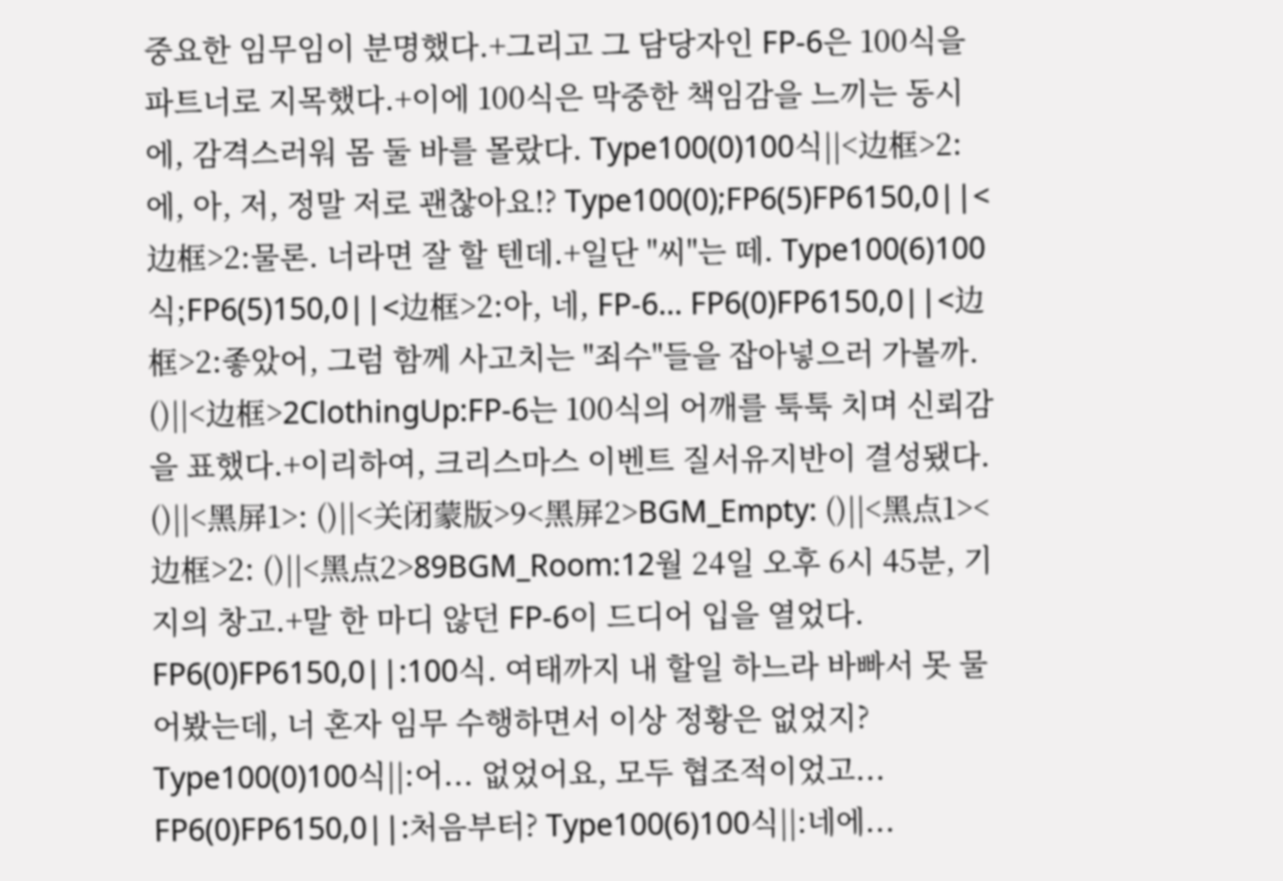중요한 임무임이 분명했다.+그리고 그 담당자인 FP-6은 100식을 파트너로 지목했다.+이에 100식은 막중한 책임감을 느끼는 동시에, 감격스러워 몸 둘 바를 몰랐다. Type100(0)100식||<边框>2:에, 아, 저, 정말 저로 괜찮아요!? Type100(0);FP6(5)FP6150,0||<边框>2:물론. 너라면 잘 할 텐데.+일단 "씨"는 떼. Type100(6)100식;FP6(5)150,0||<边框>2:아, 네, FP-6... FP6(0)FP6150,0||<边框>2:좋았어, 그럼 함께 사고치는 "죄수"들을 잡아넣으러 가볼까. ()||<边框>2ClothingUp:FP-6는 100식의 어깨를 툭툭 치며 신뢰감을 표했다.+이리하여, 크리스마스 이벤트 질서유지반이 결성됐다. ()||<黑屏1>: ()||<关闭蒙版>9<黑屏2>BGM_Empty: ()||<黑点1><边框>2: ()||<黑点2>89BGM_Room:12월 24일 오후 6시 45분, 기지의 창고.+말 한 마디 않던 FP-6이 드디어 입을 열었다. FP6(0)FP6150,0||:100식. 여태까지 내 할일 하느라 바빠서 못 물어봤는데, 너 혼자 임무 수행하면서 이상 정황은 없었지? Type100(0)100식||:어... 없었어요, 모두 협조적이었고... FP6(0)FP6150,0||:처음부터? Type100(6)100식||:네에...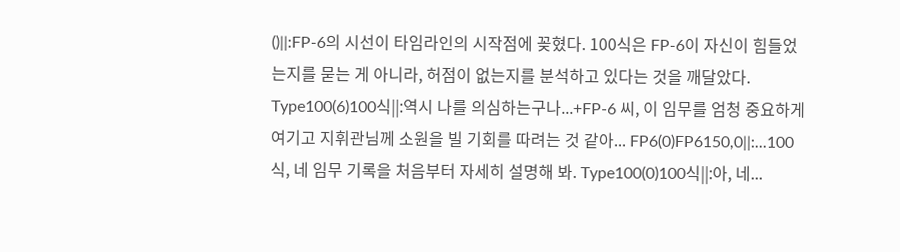()||:FP-6의 시선이 타임라인의 시작점에 꽂혔다. 100식은 FP-6이 자신이 힘들었는지를 묻는 게 아니라, 허점이 없는지를 분석하고 있다는 것을 깨달았다. Type100(6)100식||:역시 나를 의심하는구나...+FP-6 씨, 이 임무를 엄청 중요하게 여기고 지휘관님께 소원을 빌 기회를 따려는 것 같아... FP6(0)FP6150,0||:...100식, 네 임무 기록을 처음부터 자세히 설명해 봐. Type100(0)100식||:아, 네...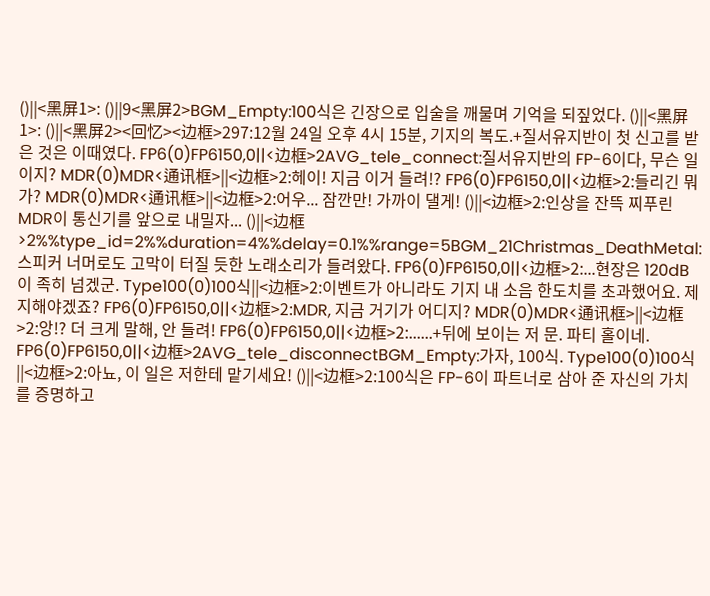()||<黑屏1>: ()||9<黑屏2>BGM_Empty:100식은 긴장으로 입술을 깨물며 기억을 되짚었다. ()||<黑屏1>: ()||<黑屏2><回忆><边框>297:12월 24일 오후 4시 15분, 기지의 복도.+질서유지반이 첫 신고를 받은 것은 이때였다. FP6(0)FP6150,0||<边框>2AVG_tele_connect:질서유지반의 FP-6이다, 무슨 일이지? MDR(0)MDR<通讯框>||<边框>2:헤이! 지금 이거 들려!? FP6(0)FP6150,0||<边框>2:들리긴 뭐가? MDR(0)MDR<通讯框>||<边框>2:어우... 잠깐만! 가까이 댈게! ()||<边框>2:인상을 잔뜩 찌푸린 MDR이 통신기를 앞으로 내밀자... ()||<边框>2%%type_id=2%%duration=4%%delay=0.1%%range=5BGM_21Christmas_DeathMetal:스피커 너머로도 고막이 터질 듯한 노래소리가 들려왔다. FP6(0)FP6150,0||<边框>2:...현장은 120dB이 족히 넘겠군. Type100(0)100식||<边框>2:이벤트가 아니라도 기지 내 소음 한도치를 초과했어요. 제지해야겠죠? FP6(0)FP6150,0||<边框>2:MDR, 지금 거기가 어디지? MDR(0)MDR<通讯框>||<边框>2:앙!? 더 크게 말해, 안 들려! FP6(0)FP6150,0||<边框>2:......+뒤에 보이는 저 문. 파티 홀이네. FP6(0)FP6150,0||<边框>2AVG_tele_disconnectBGM_Empty:가자, 100식. Type100(0)100식||<边框>2:아뇨, 이 일은 저한테 맡기세요! ()||<边框>2:100식은 FP-6이 파트너로 삼아 준 자신의 가치를 증명하고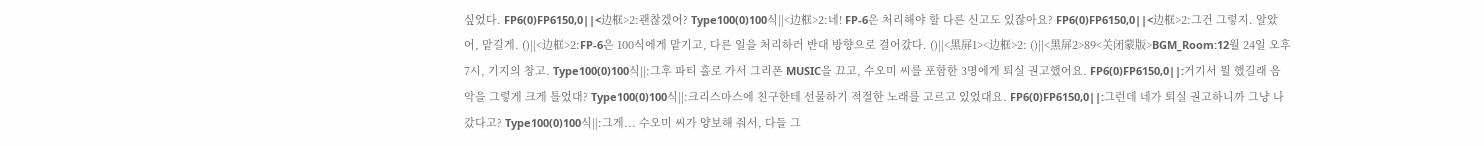싶었다. FP6(0)FP6150,0||<边框>2:괜찮겠어? Type100(0)100식||<边框>2:네! FP-6은 처리해야 할 다른 신고도 있잖아요? FP6(0)FP6150,0||<边框>2:그건 그렇지. 알았어, 맡길게. ()||<边框>2:FP-6은 100식에게 맡기고, 다른 일을 처리하러 반대 방향으로 걸어갔다. ()||<黑屏1><边框>2: ()||<黑屏2>89<关闭蒙版>BGM_Room:12월 24일 오후 7시, 기지의 창고. Type100(0)100식||:그후 파티 홀로 가서 그리폰 MUSIC을 끄고, 수오미 씨를 포함한 3명에게 퇴실 권고했어요. FP6(0)FP6150,0||:거기서 뭘 했길래 음악을 그렇게 크게 틀었대? Type100(0)100식||:크리스마스에 친구한테 선물하기 적절한 노래를 고르고 있었대요. FP6(0)FP6150,0||:그런데 네가 퇴실 권고하니까 그냥 나갔다고? Type100(0)100식||:그게... 수오미 씨가 양보해 줘서, 다들 그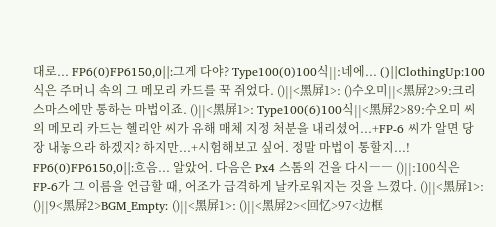대로... FP6(0)FP6150,0||:그게 다야? Type100(0)100식||:네에... ()||ClothingUp:100식은 주머니 속의 그 메모리 카드를 꾹 쥐었다. ()||<黑屏1>: ()수오미||<黑屏2>9:크리스마스에만 통하는 마법이죠. ()||<黑屏1>: Type100(6)100식||<黑屏2>89:수오미 씨의 메모리 카드는 헬리안 씨가 유해 매체 지정 처분을 내리셨어...+FP-6 씨가 알면 당장 내놓으라 하겠지? 하지만...+시험해보고 싶어. 정말 마법이 통할지...! FP6(0)FP6150,0||:흐음... 알았어. 다음은 Px4 스톰의 건을 다시―― ()||:100식은 FP-6가 그 이름을 언급할 때, 어조가 급격하게 날카로워지는 것을 느꼈다. ()||<黑屏1>: ()||9<黑屏2>BGM_Empty: ()||<黑屏1>: ()||<黑屏2><回忆>97<边框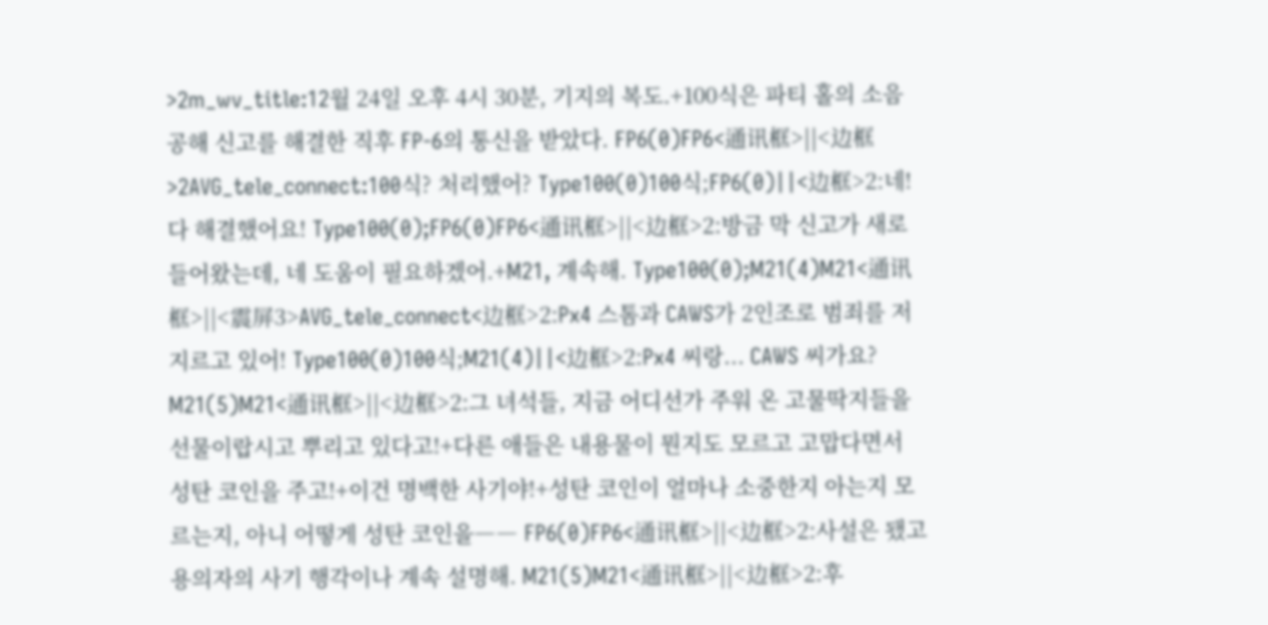>2m_wv_title:12월 24일 오후 4시 30분, 기지의 복도.+100식은 파티 홀의 소음 공해 신고를 해결한 직후 FP-6의 통신을 받았다. FP6(0)FP6<通讯框>||<边框>2AVG_tele_connect:100식? 처리했어? Type100(0)100식;FP6(0)||<边框>2:네! 다 해결했어요! Type100(0);FP6(0)FP6<通讯框>||<边框>2:방금 막 신고가 새로 들어왔는데, 네 도움이 필요하겠어.+M21, 계속해. Type100(0);M21(4)M21<通讯框>||<震屏3>AVG_tele_connect<边框>2:Px4 스톰과 CAWS가 2인조로 범죄를 저지르고 있어! Type100(0)100식;M21(4)||<边框>2:Px4 씨랑... CAWS 씨가요? M21(5)M21<通讯框>||<边框>2:그 녀석들, 지금 어디선가 주워 온 고물딱지들을 선물이랍시고 뿌리고 있다고!+다른 애들은 내용물이 뭔지도 모르고 고맙다면서 성탄 코인을 주고!+이건 명백한 사기야!+성탄 코인이 얼마나 소중한지 아는지 모르는지, 아니 어떻게 성탄 코인을―― FP6(0)FP6<通讯框>||<边框>2:사설은 됐고 용의자의 사기 행각이나 계속 설명해. M21(5)M21<通讯框>||<边框>2:후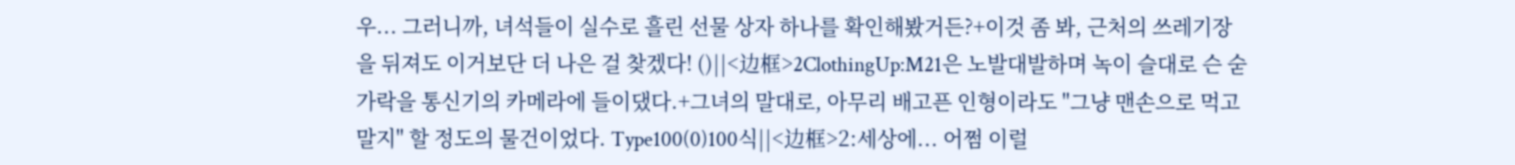우... 그러니까, 녀석들이 실수로 흘린 선물 상자 하나를 확인해봤거든?+이것 좀 봐, 근처의 쓰레기장을 뒤져도 이거보단 더 나은 걸 찾겠다! ()||<边框>2ClothingUp:M21은 노발대발하며 녹이 슬대로 슨 숟가락을 통신기의 카메라에 들이댔다.+그녀의 말대로, 아무리 배고픈 인형이라도 "그냥 맨손으로 먹고 말지" 할 정도의 물건이었다. Type100(0)100식||<边框>2:세상에... 어쩜 이럴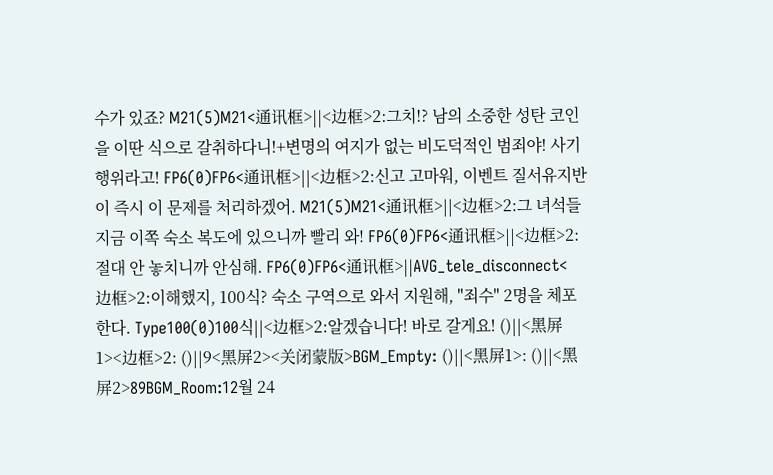수가 있죠? M21(5)M21<通讯框>||<边框>2:그치!? 남의 소중한 성탄 코인을 이딴 식으로 갈취하다니!+변명의 여지가 없는 비도덕적인 범죄야! 사기 행위라고! FP6(0)FP6<通讯框>||<边框>2:신고 고마워, 이벤트 질서유지반이 즉시 이 문제를 처리하겠어. M21(5)M21<通讯框>||<边框>2:그 녀석들 지금 이쪽 숙소 복도에 있으니까 빨리 와! FP6(0)FP6<通讯框>||<边框>2:절대 안 놓치니까 안심해. FP6(0)FP6<通讯框>||AVG_tele_disconnect<边框>2:이해했지, 100식? 숙소 구역으로 와서 지원해, "죄수" 2명을 체포한다. Type100(0)100식||<边框>2:알겠습니다! 바로 갈게요! ()||<黑屏1><边框>2: ()||9<黑屏2><关闭蒙版>BGM_Empty: ()||<黑屏1>: ()||<黑屏2>89BGM_Room:12월 24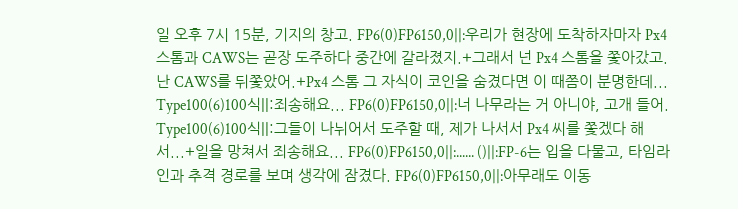일 오후 7시 15분, 기지의 창고. FP6(0)FP6150,0||:우리가 현장에 도착하자마자 Px4 스톰과 CAWS는 곧장 도주하다 중간에 갈라졌지.+그래서 넌 Px4 스톰을 쫓아갔고. 난 CAWS를 뒤쫓았어.+Px4 스톰 그 자식이 코인을 숨겼다면 이 때쯤이 분명한데... Type100(6)100식||:죄송해요... FP6(0)FP6150,0||:너 나무라는 거 아니야, 고개 들어. Type100(6)100식||:그들이 나뉘어서 도주할 때, 제가 나서서 Px4 씨를 쫓겠다 해서...+일을 망쳐서 죄송해요... FP6(0)FP6150,0||:...... ()||:FP-6는 입을 다물고, 타임라인과 추격 경로를 보며 생각에 잠겼다. FP6(0)FP6150,0||:아무래도 이동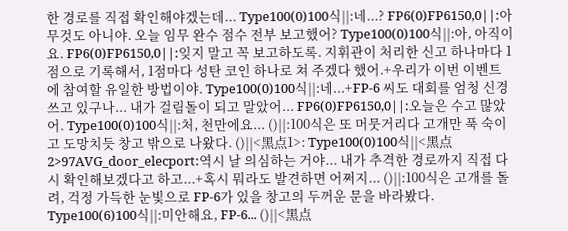한 경로를 직접 확인해야겠는데... Type100(0)100식||:네...? FP6(0)FP6150,0||:아무것도 아니야. 오늘 임무 완수 점수 전부 보고했어? Type100(0)100식||:아, 아직이요. FP6(0)FP6150,0||:잊지 말고 꼭 보고하도록. 지휘관이 처리한 신고 하나마다 1점으로 기록해서, 1점마다 성탄 코인 하나로 쳐 주겠다 했어.+우리가 이번 이벤트에 참여할 유일한 방법이야. Type100(0)100식||:네...+FP-6 씨도 대회를 엄청 신경쓰고 있구나... 내가 걸림돌이 되고 말았어... FP6(0)FP6150,0||:오늘은 수고 많았어. Type100(0)100식||:처, 천만에요... ()||:100식은 또 머뭇거리다 고개만 푹 숙이고 도망치듯 창고 밖으로 나왔다. ()||<黑点1>: Type100(0)100식||<黑点2>97AVG_door_elecport:역시 날 의심하는 거야... 내가 추격한 경로까지 직접 다시 확인해보겠다고 하고...+혹시 뭐라도 발견하면 어쩌지... ()||:100식은 고개를 돌려, 걱정 가득한 눈빛으로 FP-6가 있을 창고의 두꺼운 문을 바라봤다. Type100(6)100식||:미안해요, FP-6... ()||<黑点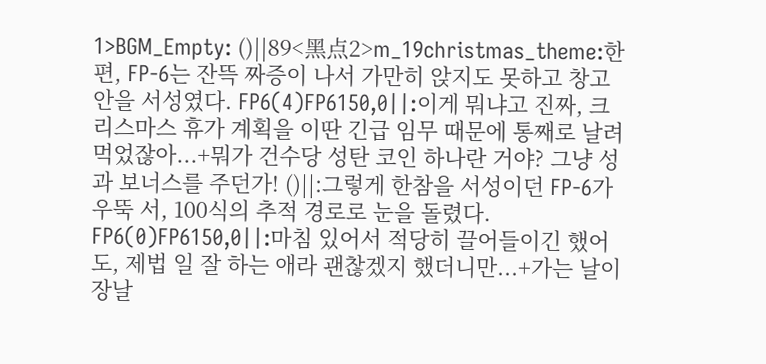1>BGM_Empty: ()||89<黑点2>m_19christmas_theme:한편, FP-6는 잔뜩 짜증이 나서 가만히 앉지도 못하고 창고 안을 서성였다. FP6(4)FP6150,0||:이게 뭐냐고 진짜, 크리스마스 휴가 계획을 이딴 긴급 임무 때문에 통째로 날려 먹었잖아...+뭐가 건수당 성탄 코인 하나란 거야? 그냥 성과 보너스를 주던가! ()||:그렇게 한참을 서성이던 FP-6가 우뚝 서, 100식의 추적 경로로 눈을 돌렸다. FP6(0)FP6150,0||:마침 있어서 적당히 끌어들이긴 했어도, 제법 일 잘 하는 애라 괜찮겠지 했더니만...+가는 날이 장날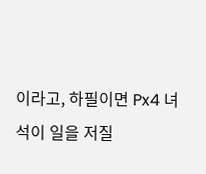이라고, 하필이면 Px4 녀석이 일을 저질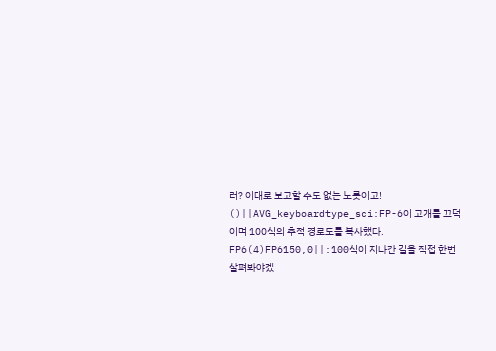러? 이대로 보고할 수도 없는 노릇이고! ()||AVG_keyboardtype_sci:FP-6이 고개를 끄덕이며 100식의 추적 경로도를 복사했다. FP6(4)FP6150,0||:100식이 지나간 길을 직접 한번 살펴봐야겠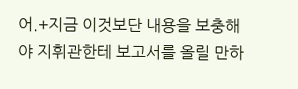어.+지금 이것보단 내용을 보충해야 지휘관한테 보고서를 올릴 만하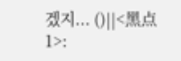겠지... ()||<黑点1>: